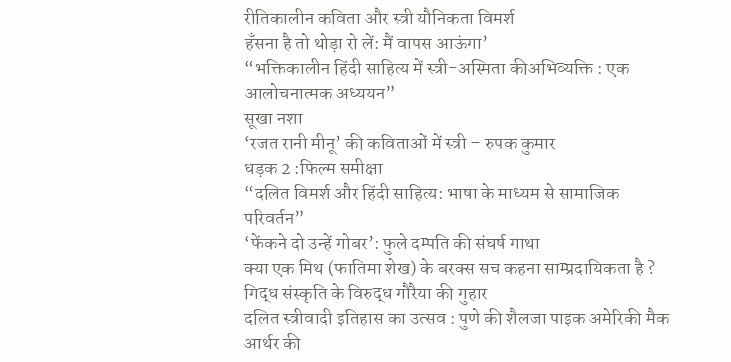रीतिकालीन कविता और स्त्री यौनिकता विमर्श
हँसना है तो थोड़ा रो लें: मैं वापस आऊंगा’
“भक्तिकालीन हिंदी साहित्य में स्त्री-अस्मिता कीअभिव्यक्ति : एक आलोचनात्मक अध्ययन”
सूखा नशा
‘रजत रानी मीनू’ की कविताओं में स्त्री – रुपक कुमार
धड़क 2 :फिल्म समीक्षा
“दलित विमर्श और हिंदी साहित्य: भाषा के माध्यम से सामाजिक परिवर्तन”
‘फेंकने दो उन्हें गोबर’: फुले दम्पति की संघर्ष गाथा
क्या एक मिथ (फातिमा शेख) के बरक्स सच कहना साम्प्रदायिकता है ?
गिद्ध संस्कृति के विरुद्ध गौरैया की गुहार
दलित स्त्रीवादी इतिहास का उत्सव : पुणे की शैलजा पाइक अमेरिकी मैक आर्थर की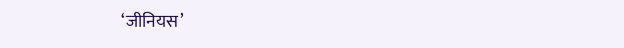‘जीनियस’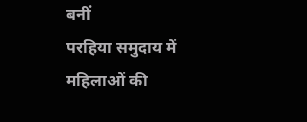बनीं
परहिया समुदाय में महिलाओं की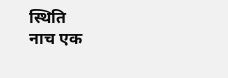स्थिति
नाच एक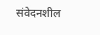संवेदनशील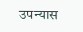उपन्यास